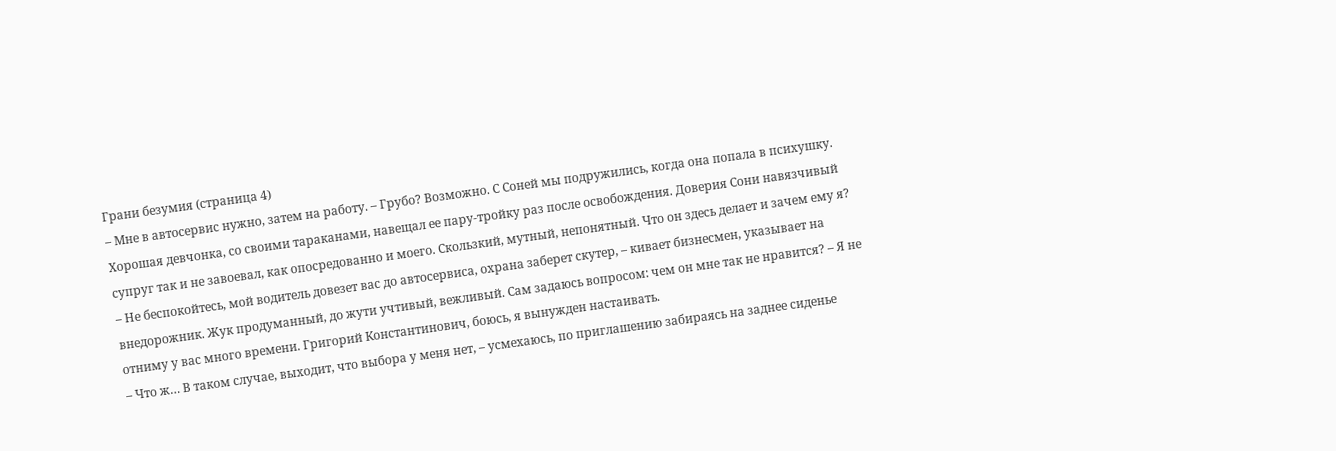Грани безумия (страница 4)
– Мне в автосервис нужно, затем на работу. – Грубо? Возможно. С Соней мы подружились, когда она попала в психушку. Хорошая девчонка, со своими тараканами, навещал ее пару-тройку раз после освобождения. Доверия Сони навязчивый супруг так и не завоевал, как опосредованно и моего. Скользкий, мутный, непонятный. Что он здесь делает и зачем ему я?
– Не беспокойтесь, мой водитель довезет вас до автосервиса, охрана заберет скутер, – кивает бизнесмен, указывает на внедорожник. Жук продуманный, до жути учтивый, вежливый. Сам задаюсь вопросом: чем он мне так не нравится? – Я не отниму у вас много времени. Григорий Константинович, боюсь, я вынужден настаивать.
– Что ж… В таком случае, выходит, что выбора у меня нет, – усмехаюсь, по приглашению забираясь на заднее сиденье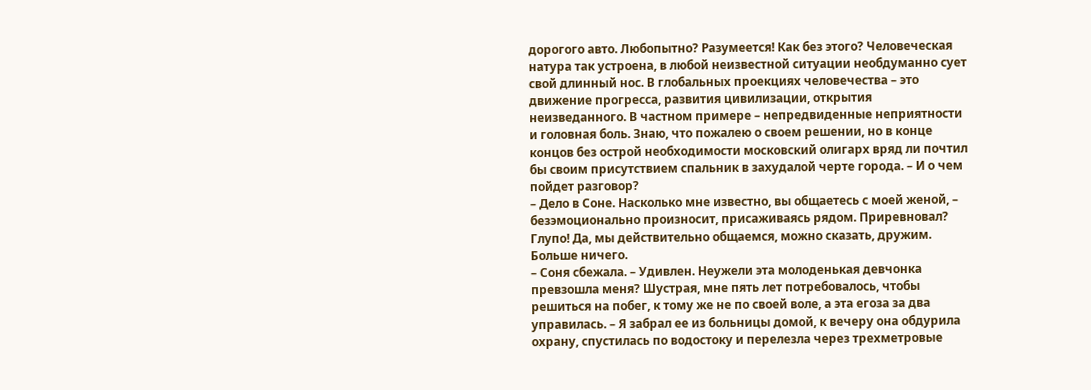дорогого авто. Любопытно? Разумеется! Как без этого? Человеческая натура так устроена, в любой неизвестной ситуации необдуманно сует свой длинный нос. В глобальных проекциях человечества – это движение прогресса, развития цивилизации, открытия неизведанного. В частном примере – непредвиденные неприятности и головная боль. Знаю, что пожалею о своем решении, но в конце концов без острой необходимости московский олигарх вряд ли почтил бы своим присутствием спальник в захудалой черте города. – И о чем пойдет разговор?
– Дело в Соне. Насколько мне известно, вы общаетесь с моей женой, – безэмоционально произносит, присаживаясь рядом. Приревновал? Глупо! Да, мы действительно общаемся, можно сказать, дружим. Больше ничего.
– Соня сбежала. – Удивлен. Неужели эта молоденькая девчонка превзошла меня? Шустрая, мне пять лет потребовалось, чтобы решиться на побег, к тому же не по своей воле, а эта егоза за два управилась. – Я забрал ее из больницы домой, к вечеру она обдурила охрану, спустилась по водостоку и перелезла через трехметровые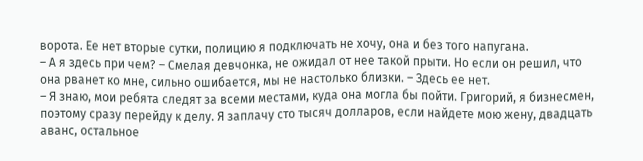ворота. Ее нет вторые сутки, полицию я подключать не хочу, она и без того напугана.
– А я здесь при чем? – Смелая девчонка, не ожидал от нее такой прыти. Но если он решил, что она рванет ко мне, сильно ошибается, мы не настолько близки. – Здесь ее нет.
– Я знаю, мои ребята следят за всеми местами, куда она могла бы пойти. Григорий, я бизнесмен, поэтому сразу перейду к делу. Я заплачу сто тысяч долларов, если найдете мою жену, двадцать аванс, остальное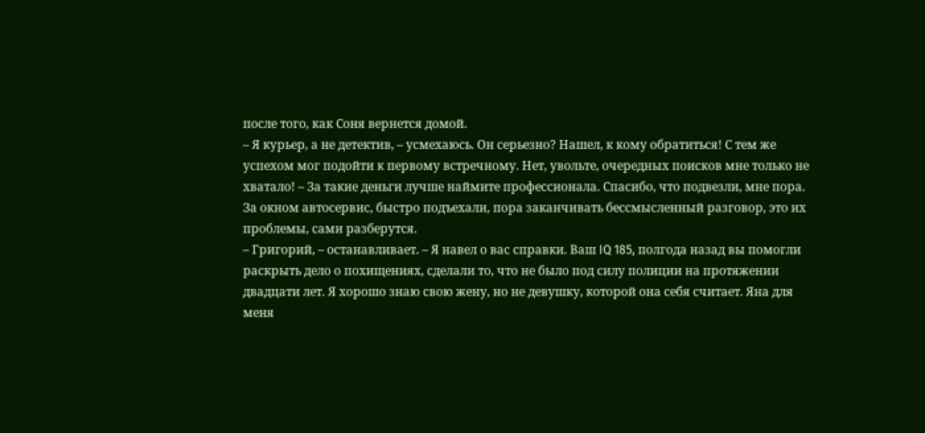после того, как Соня вернется домой.
– Я курьер, а не детектив, – усмехаюсь. Он серьезно? Нашел, к кому обратиться! С тем же успехом мог подойти к первому встречному. Нет, увольте, очередных поисков мне только не хватало! – За такие деньги лучше наймите профессионала. Спасибо, что подвезли, мне пора.
За окном автосервис, быстро подъехали, пора заканчивать бессмысленный разговор, это их проблемы, сами разберутся.
– Григорий, – останавливает. – Я навел о вас справки. Ваш IQ 185, полгода назад вы помогли раскрыть дело о похищениях, сделали то, что не было под силу полиции на протяжении двадцати лет. Я хорошо знаю свою жену, но не девушку, которой она себя считает. Яна для меня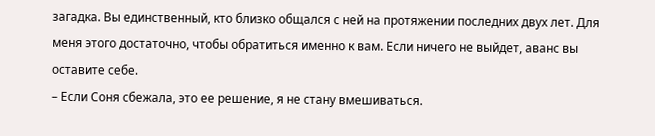загадка. Вы единственный, кто близко общался с ней на протяжении последних двух лет. Для меня этого достаточно, чтобы обратиться именно к вам. Если ничего не выйдет, аванс вы оставите себе.
– Если Соня сбежала, это ее решение, я не стану вмешиваться.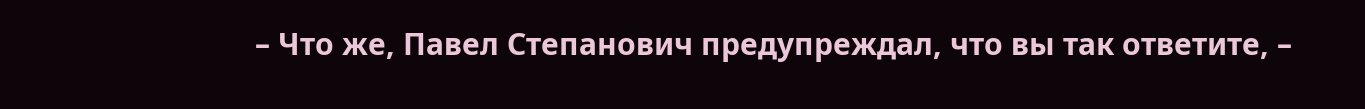– Что же, Павел Степанович предупреждал, что вы так ответите, –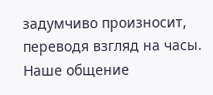задумчиво произносит, переводя взгляд на часы. Наше общение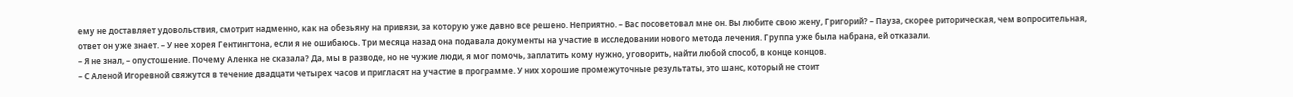ему не доставляет удовольствия, смотрит надменно, как на обезьяну на привязи, за которую уже давно все решено. Неприятно. – Вас посоветовал мне он. Вы любите свою жену, Григорий? – Пауза, скорее риторическая, чем вопросительная, ответ он уже знает. – У нее хорея Гентингтона, если я не ошибаюсь. Три месяца назад она подавала документы на участие в исследовании нового метода лечения. Группа уже была набрана, ей отказали.
– Я не знал, – опустошение. Почему Аленка не сказала? Да, мы в разводе, но не чужие люди, я мог помочь, заплатить кому нужно, уговорить, найти любой способ, в конце концов.
– С Аленой Игоревной свяжутся в течение двадцати четырех часов и пригласят на участие в программе. У них хорошие промежуточные результаты, это шанс, который не стоит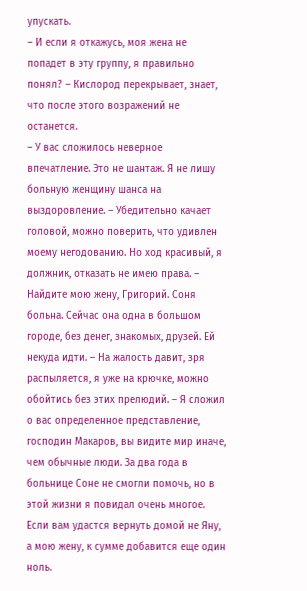упускать.
– И если я откажусь, моя жена не попадет в эту группу, я правильно понял? – Кислород перекрывает, знает, что после этого возражений не останется.
– У вас сложилось неверное впечатление. Это не шантаж. Я не лишу больную женщину шанса на выздоровление. – Убедительно качает головой, можно поверить, что удивлен моему негодованию. Но ход красивый, я должник, отказать не имею права. – Найдите мою жену, Григорий. Соня больна. Сейчас она одна в большом городе, без денег, знакомых, друзей. Ей некуда идти. – На жалость давит, зря распыляется, я уже на крючке, можно обойтись без этих прелюдий. – Я сложил о вас определенное представление, господин Макаров, вы видите мир иначе, чем обычные люди. За два года в больнице Соне не смогли помочь, но в этой жизни я повидал очень многое. Если вам удастся вернуть домой не Яну, а мою жену, к сумме добавится еще один ноль.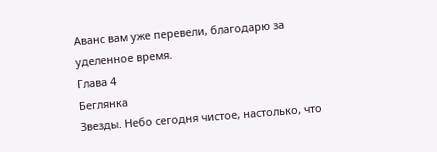Аванс вам уже перевели, благодарю за уделенное время.
Глава 4
Беглянка
Звезды. Небо сегодня чистое, настолько, что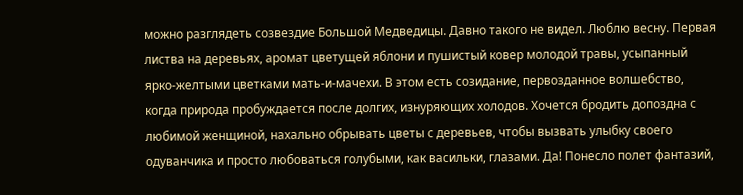можно разглядеть созвездие Большой Медведицы. Давно такого не видел. Люблю весну. Первая листва на деревьях, аромат цветущей яблони и пушистый ковер молодой травы, усыпанный ярко-желтыми цветками мать-и-мачехи. В этом есть созидание, первозданное волшебство, когда природа пробуждается после долгих, изнуряющих холодов. Хочется бродить допоздна с любимой женщиной, нахально обрывать цветы с деревьев, чтобы вызвать улыбку своего одуванчика и просто любоваться голубыми, как васильки, глазами. Да! Понесло полет фантазий,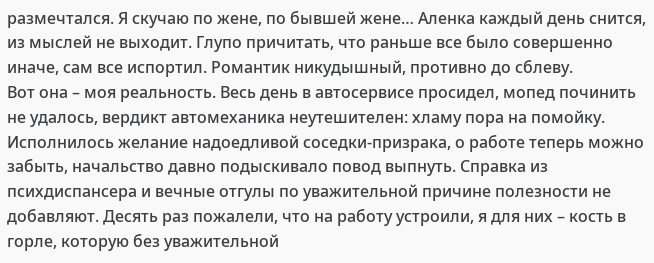размечтался. Я скучаю по жене, по бывшей жене… Аленка каждый день снится, из мыслей не выходит. Глупо причитать, что раньше все было совершенно иначе, сам все испортил. Романтик никудышный, противно до сблеву.
Вот она – моя реальность. Весь день в автосервисе просидел, мопед починить не удалось, вердикт автомеханика неутешителен: хламу пора на помойку. Исполнилось желание надоедливой соседки-призрака, о работе теперь можно забыть, начальство давно подыскивало повод выпнуть. Справка из психдиспансера и вечные отгулы по уважительной причине полезности не добавляют. Десять раз пожалели, что на работу устроили, я для них – кость в горле, которую без уважительной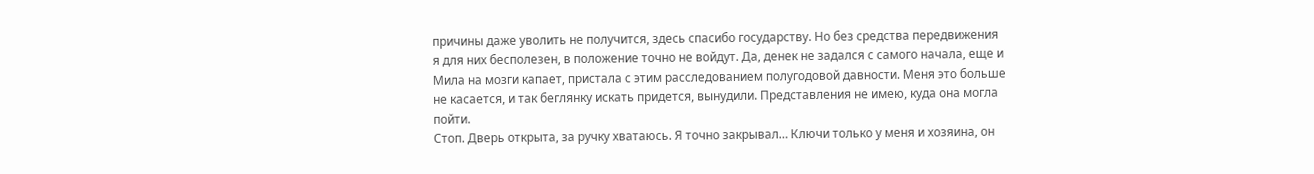причины даже уволить не получится, здесь спасибо государству. Но без средства передвижения я для них бесполезен, в положение точно не войдут. Да, денек не задался с самого начала, еще и Мила на мозги капает, пристала с этим расследованием полугодовой давности. Меня это больше не касается, и так беглянку искать придется, вынудили. Представления не имею, куда она могла пойти.
Стоп. Дверь открыта, за ручку хватаюсь. Я точно закрывал… Ключи только у меня и хозяина, он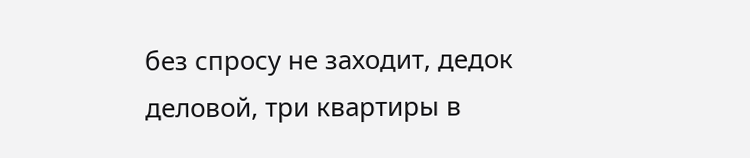без спросу не заходит, дедок деловой, три квартиры в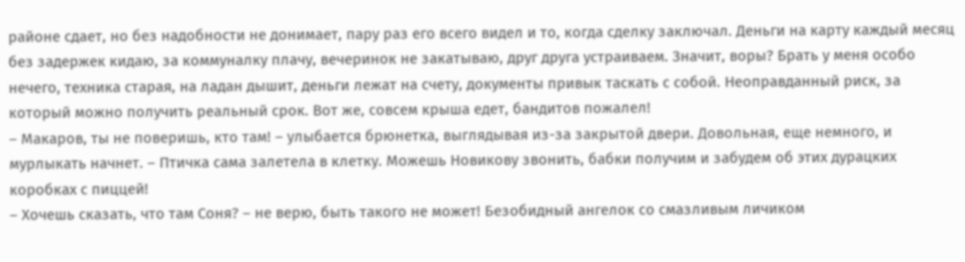районе сдает, но без надобности не донимает, пару раз его всего видел и то, когда сделку заключал. Деньги на карту каждый месяц без задержек кидаю, за коммуналку плачу, вечеринок не закатываю, друг друга устраиваем. Значит, воры? Брать у меня особо нечего, техника старая, на ладан дышит, деньги лежат на счету, документы привык таскать с собой. Неоправданный риск, за который можно получить реальный срок. Вот же, совсем крыша едет, бандитов пожалел!
– Макаров, ты не поверишь, кто там! – улыбается брюнетка, выглядывая из-за закрытой двери. Довольная, еще немного, и мурлыкать начнет. – Птичка сама залетела в клетку. Можешь Новикову звонить, бабки получим и забудем об этих дурацких коробках с пиццей!
– Хочешь сказать, что там Соня? – не верю, быть такого не может! Безобидный ангелок со смазливым личиком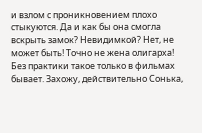и взлом с проникновением плохо стыкуются. Да и как бы она смогла вскрыть замок? Невидимкой? Нет, не может быть! Точно не жена олигарха! Без практики такое только в фильмах бывает. Захожу, действительно Сонька,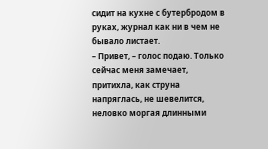сидит на кухне с бутербродом в руках, журнал как ни в чем не бывало листает.
– Привет, – голос подаю. Только сейчас меня замечает, притихла, как струна напряглась, не шевелится, неловко моргая длинными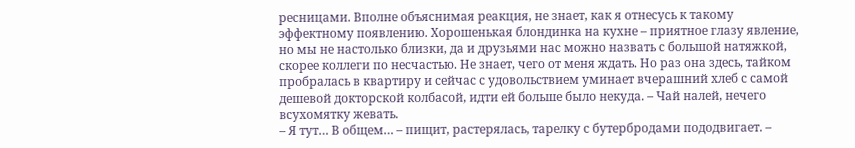ресницами. Вполне объяснимая реакция, не знает, как я отнесусь к такому эффектному появлению. Хорошенькая блондинка на кухне – приятное глазу явление, но мы не настолько близки, да и друзьями нас можно назвать с большой натяжкой, скорее коллеги по несчастью. Не знает, чего от меня ждать. Но раз она здесь, тайком пробралась в квартиру и сейчас с удовольствием уминает вчерашний хлеб с самой дешевой докторской колбасой, идти ей больше было некуда. – Чай налей, нечего всухомятку жевать.
– Я тут… В общем… – пищит, растерялась, тарелку с бутербродами пододвигает. –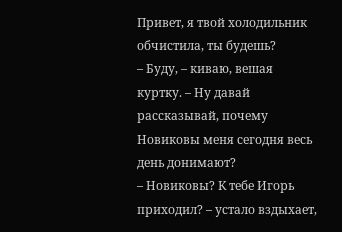Привет, я твой холодильник обчистила, ты будешь?
– Буду, – киваю, вешая куртку. – Ну давай рассказывай, почему Новиковы меня сегодня весь день донимают?
– Новиковы? К тебе Игорь приходил? – устало вздыхает,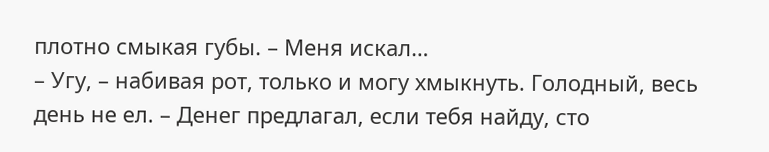плотно смыкая губы. – Меня искал…
– Угу, – набивая рот, только и могу хмыкнуть. Голодный, весь день не ел. – Денег предлагал, если тебя найду, сто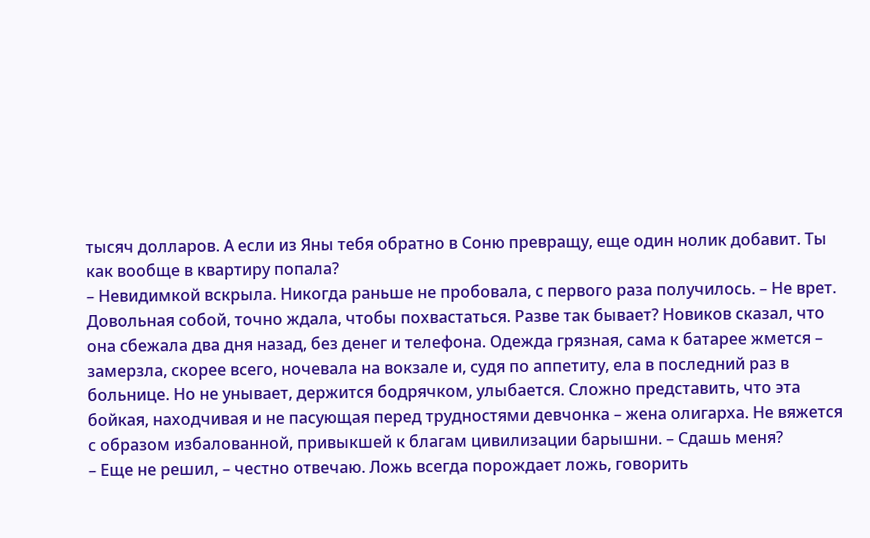тысяч долларов. А если из Яны тебя обратно в Соню превращу, еще один нолик добавит. Ты как вообще в квартиру попала?
– Невидимкой вскрыла. Никогда раньше не пробовала, с первого раза получилось. – Не врет. Довольная собой, точно ждала, чтобы похвастаться. Разве так бывает? Новиков сказал, что она сбежала два дня назад, без денег и телефона. Одежда грязная, сама к батарее жмется – замерзла, скорее всего, ночевала на вокзале и, судя по аппетиту, ела в последний раз в больнице. Но не унывает, держится бодрячком, улыбается. Сложно представить, что эта бойкая, находчивая и не пасующая перед трудностями девчонка – жена олигарха. Не вяжется с образом избалованной, привыкшей к благам цивилизации барышни. – Сдашь меня?
– Еще не решил, – честно отвечаю. Ложь всегда порождает ложь, говорить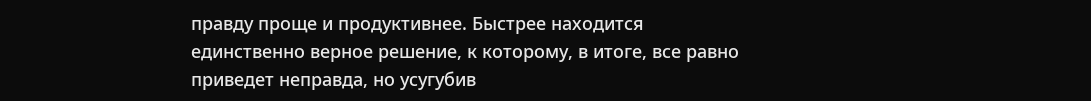правду проще и продуктивнее. Быстрее находится единственно верное решение, к которому, в итоге, все равно приведет неправда, но усугубив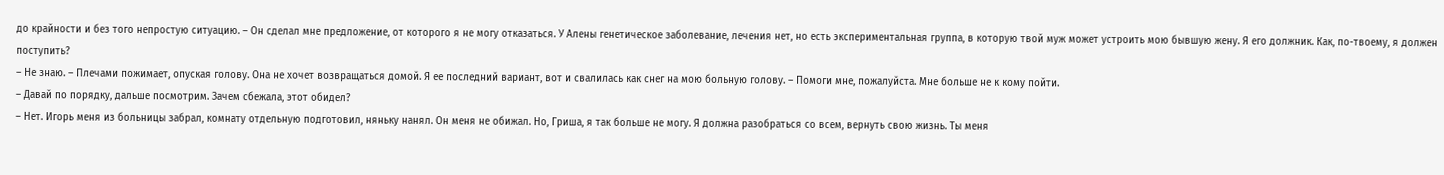до крайности и без того непростую ситуацию. – Он сделал мне предложение, от которого я не могу отказаться. У Алены генетическое заболевание, лечения нет, но есть экспериментальная группа, в которую твой муж может устроить мою бывшую жену. Я его должник. Как, по-твоему, я должен поступить?
– Не знаю. – Плечами пожимает, опуская голову. Она не хочет возвращаться домой. Я ее последний вариант, вот и свалилась как снег на мою больную голову. – Помоги мне, пожалуйста. Мне больше не к кому пойти.
– Давай по порядку, дальше посмотрим. Зачем сбежала, этот обидел?
– Нет. Игорь меня из больницы забрал, комнату отдельную подготовил, няньку нанял. Он меня не обижал. Но, Гриша, я так больше не могу. Я должна разобраться со всем, вернуть свою жизнь. Ты меня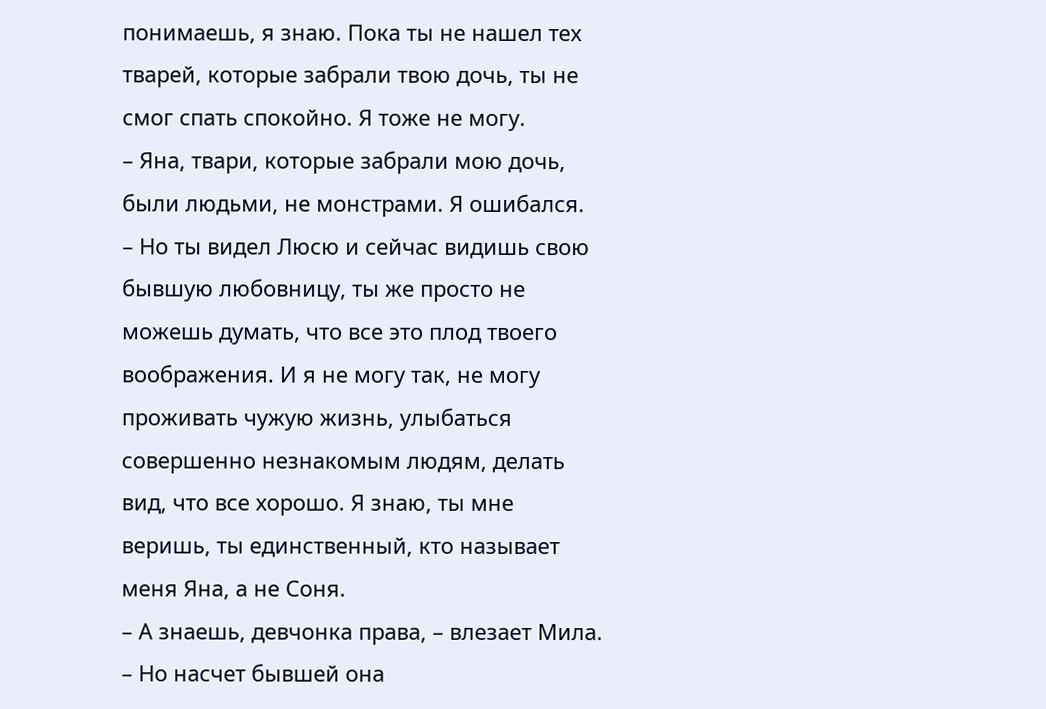понимаешь, я знаю. Пока ты не нашел тех тварей, которые забрали твою дочь, ты не смог спать спокойно. Я тоже не могу.
– Яна, твари, которые забрали мою дочь, были людьми, не монстрами. Я ошибался.
– Но ты видел Люсю и сейчас видишь свою бывшую любовницу, ты же просто не можешь думать, что все это плод твоего воображения. И я не могу так, не могу проживать чужую жизнь, улыбаться совершенно незнакомым людям, делать вид, что все хорошо. Я знаю, ты мне веришь, ты единственный, кто называет меня Яна, а не Соня.
– А знаешь, девчонка права, – влезает Мила. – Но насчет бывшей она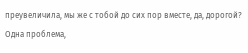преувеличила, мы же с тобой до сих пор вместе, да, дорогой? Одна проблема,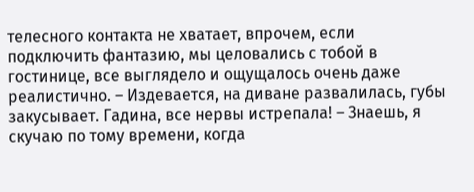телесного контакта не хватает, впрочем, если подключить фантазию, мы целовались с тобой в гостинице, все выглядело и ощущалось очень даже реалистично. – Издевается, на диване развалилась, губы закусывает. Гадина, все нервы истрепала! – Знаешь, я скучаю по тому времени, когда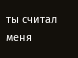ты считал меня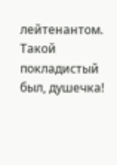лейтенантом. Такой покладистый был, душечка!